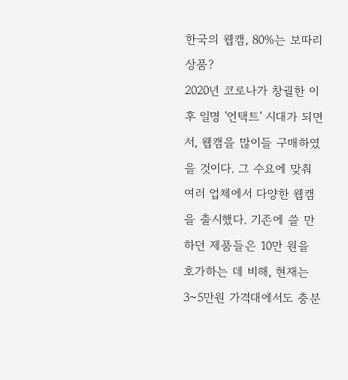한국의 웹캠, 80%는 보따리 상품?
2020년 코로나가 창궐한 이후 일명 '언택트' 시대가 되면서, 웹캠을 많이들 구매하였을 것이다. 그 수요에 맞춰 여러 업체에서 다양한 웹캠을 출시했다. 기존에 쓸 만 하던 제품들은 10만 원을 호가하는 데 비해, 현재는 3~5만원 가격대에서도 충분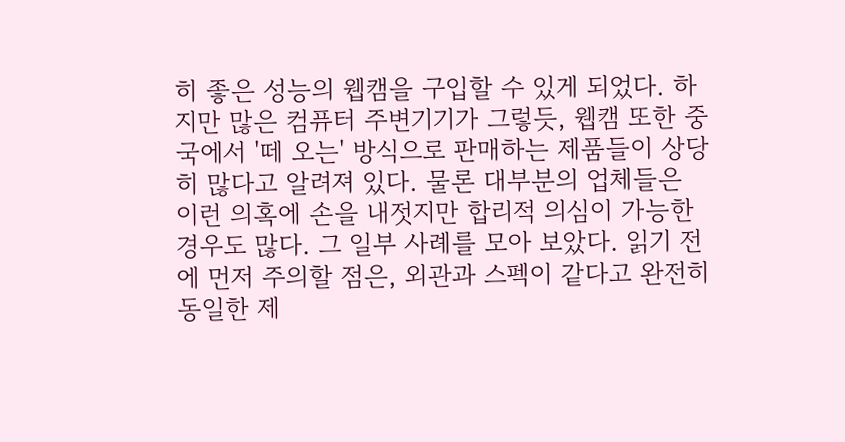히 좋은 성능의 웹캠을 구입할 수 있게 되었다. 하지만 많은 컴퓨터 주변기기가 그렇듯, 웹캠 또한 중국에서 '떼 오는' 방식으로 판매하는 제품들이 상당히 많다고 알려져 있다. 물론 대부분의 업체들은 이런 의혹에 손을 내젓지만 합리적 의심이 가능한 경우도 많다. 그 일부 사례를 모아 보았다. 읽기 전에 먼저 주의할 점은, 외관과 스펙이 같다고 완전히 동일한 제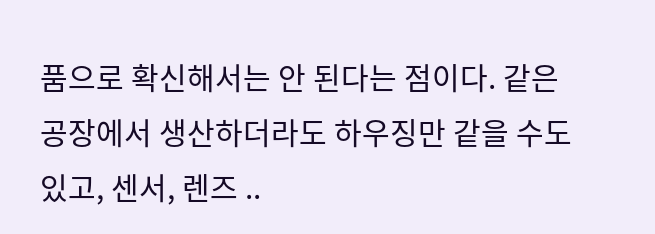품으로 확신해서는 안 된다는 점이다. 같은 공장에서 생산하더라도 하우징만 같을 수도 있고, 센서, 렌즈 ..